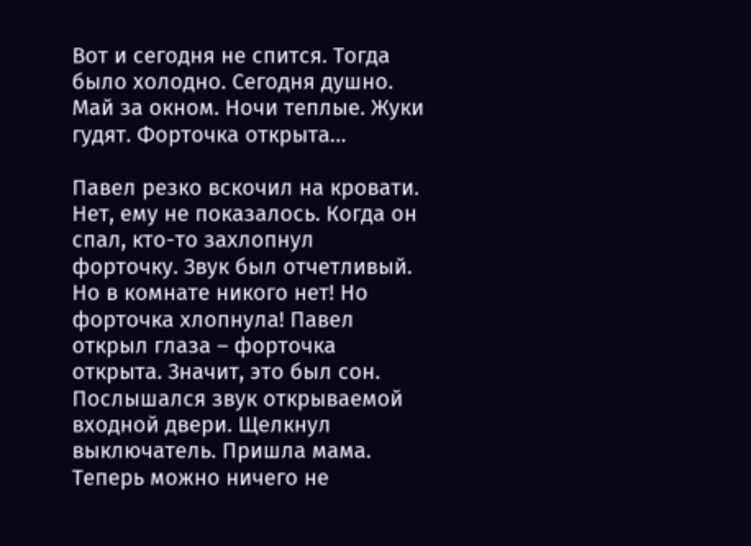Вот и сегодня не спится. Тогда было холодно. Сегодня душно. Май за окном. Ночи теплые. Жуки гудят. Форточка открыта…

Павел резко вскочил на кровати. Нет, ему не показалось. Когда он спал, кто-то захлопнул форточку. Звук был отчетливый. Но в комнате никого нет! Но форточка хлопнула! Павел открыл глаза – форточка открыта. Значит, это был сон. Послышался звук открываемой входной двери. Щелкнул выключатель. Пришла мама. Теперь можно ничего не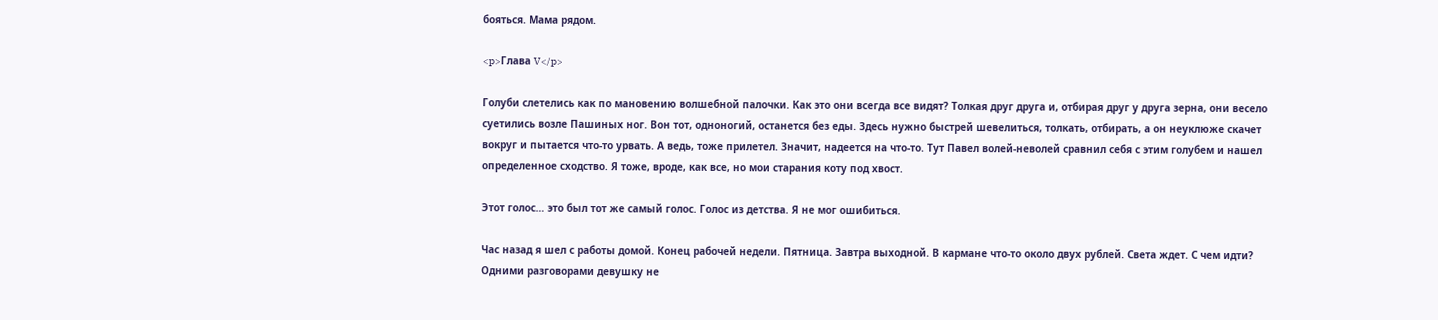бояться. Мама рядом.

<p>Глава V</p>

Голуби слетелись как по мановению волшебной палочки. Как это они всегда все видят? Толкая друг друга и, отбирая друг у друга зерна, они весело суетились возле Пашиных ног. Вон тот, одноногий, останется без еды. Здесь нужно быстрей шевелиться, толкать, отбирать, а он неуклюже скачет вокруг и пытается что-то урвать. А ведь, тоже прилетел. Значит, надеется на что-то. Тут Павел волей-неволей сравнил себя с этим голубем и нашел определенное сходство. Я тоже, вроде, как все, но мои старания коту под хвост.

Этот голос… это был тот же самый голос. Голос из детства. Я не мог ошибиться.

Час назад я шел с работы домой. Конец рабочей недели. Пятница. Завтра выходной. В кармане что-то около двух рублей. Света ждет. С чем идти? Одними разговорами девушку не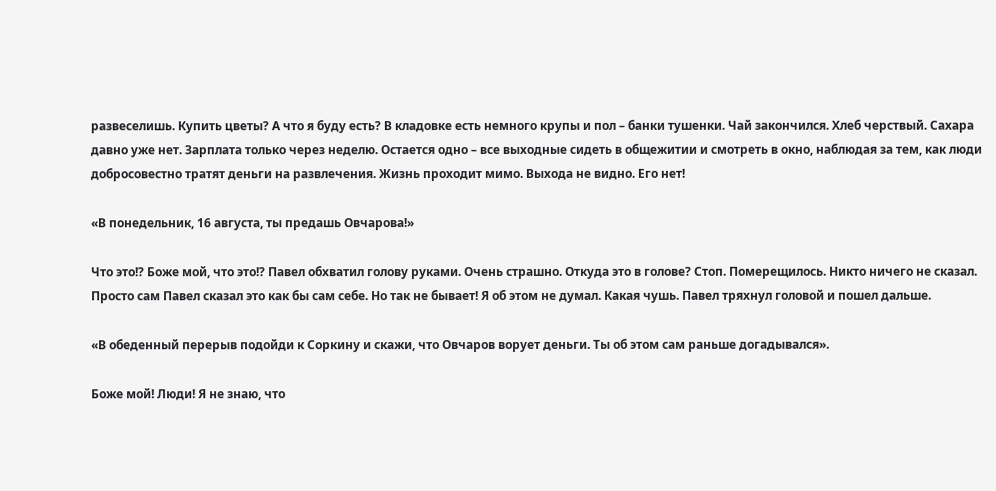развеселишь. Купить цветы? А что я буду есть? В кладовке есть немного крупы и пол – банки тушенки. Чай закончился. Хлеб черствый. Сахара давно уже нет. Зарплата только через неделю. Остается одно – все выходные сидеть в общежитии и смотреть в окно, наблюдая за тем, как люди добросовестно тратят деньги на развлечения. Жизнь проходит мимо. Выхода не видно. Его нет!

«В понедельник, 16 августа, ты предашь Овчарова!»

Что это!? Боже мой, что это!? Павел обхватил голову руками. Очень страшно. Откуда это в голове? Стоп. Померещилось. Никто ничего не сказал. Просто сам Павел сказал это как бы сам себе. Но так не бывает! Я об этом не думал. Какая чушь. Павел тряхнул головой и пошел дальше.

«В обеденный перерыв подойди к Соркину и скажи, что Овчаров ворует деньги. Ты об этом сам раньше догадывался».

Боже мой! Люди! Я не знаю, что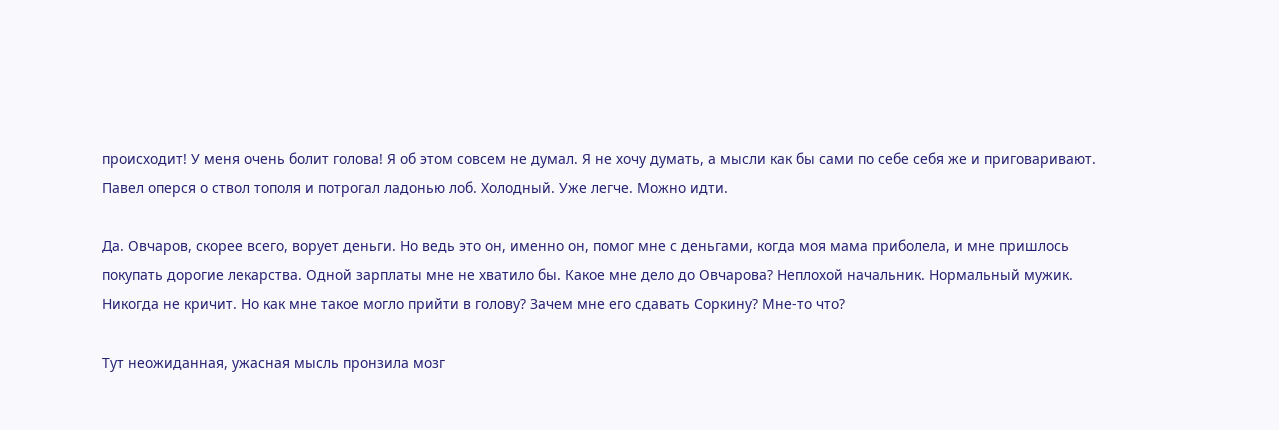происходит! У меня очень болит голова! Я об этом совсем не думал. Я не хочу думать, а мысли как бы сами по себе себя же и приговаривают. Павел оперся о ствол тополя и потрогал ладонью лоб. Холодный. Уже легче. Можно идти.

Да. Овчаров, скорее всего, ворует деньги. Но ведь это он, именно он, помог мне с деньгами, когда моя мама приболела, и мне пришлось покупать дорогие лекарства. Одной зарплаты мне не хватило бы. Какое мне дело до Овчарова? Неплохой начальник. Нормальный мужик. Никогда не кричит. Но как мне такое могло прийти в голову? Зачем мне его сдавать Соркину? Мне-то что?

Тут неожиданная, ужасная мысль пронзила мозг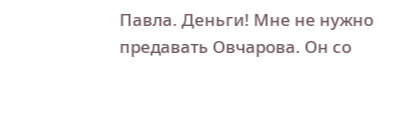Павла. Деньги! Мне не нужно предавать Овчарова. Он со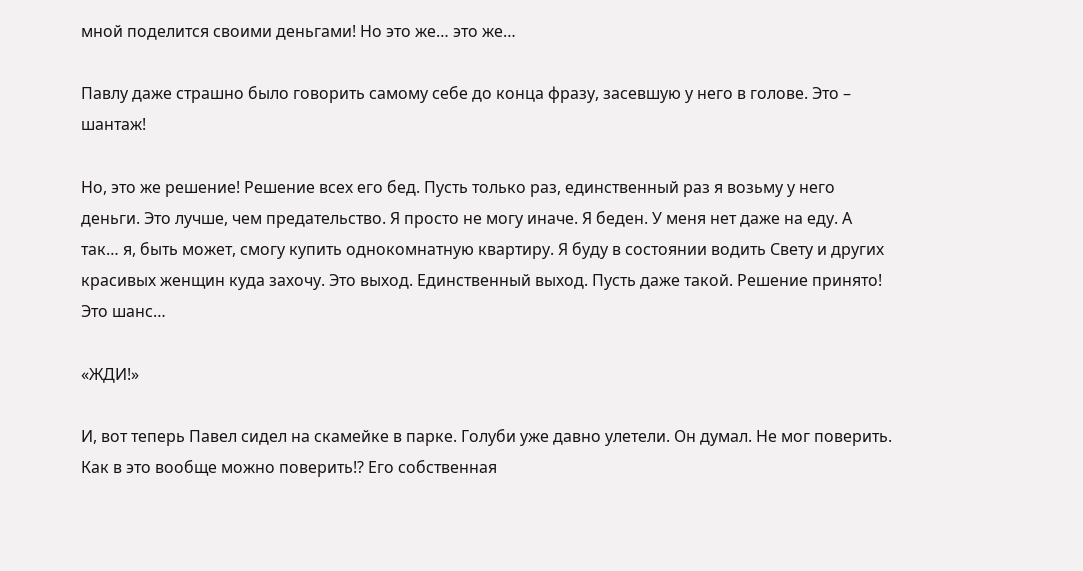мной поделится своими деньгами! Но это же… это же…

Павлу даже страшно было говорить самому себе до конца фразу, засевшую у него в голове. Это – шантаж!

Но, это же решение! Решение всех его бед. Пусть только раз, единственный раз я возьму у него деньги. Это лучше, чем предательство. Я просто не могу иначе. Я беден. У меня нет даже на еду. А так… я, быть может, смогу купить однокомнатную квартиру. Я буду в состоянии водить Свету и других красивых женщин куда захочу. Это выход. Единственный выход. Пусть даже такой. Решение принято! Это шанс…

«ЖДИ!»

И, вот теперь Павел сидел на скамейке в парке. Голуби уже давно улетели. Он думал. Не мог поверить. Как в это вообще можно поверить!? Его собственная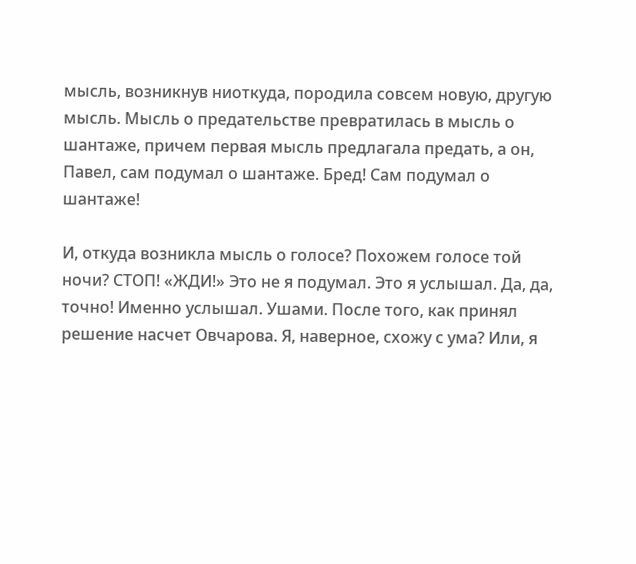мысль, возникнув ниоткуда, породила совсем новую, другую мысль. Мысль о предательстве превратилась в мысль о шантаже, причем первая мысль предлагала предать, а он, Павел, сам подумал о шантаже. Бред! Сам подумал о шантаже!

И, откуда возникла мысль о голосе? Похожем голосе той ночи? СТОП! «ЖДИ!» Это не я подумал. Это я услышал. Да, да, точно! Именно услышал. Ушами. После того, как принял решение насчет Овчарова. Я, наверное, схожу с ума? Или, я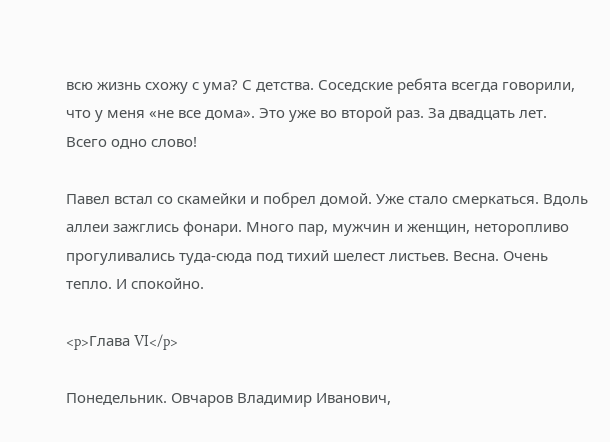всю жизнь схожу с ума? С детства. Соседские ребята всегда говорили, что у меня «не все дома». Это уже во второй раз. За двадцать лет. Всего одно слово!

Павел встал со скамейки и побрел домой. Уже стало смеркаться. Вдоль аллеи зажглись фонари. Много пар, мужчин и женщин, неторопливо прогуливались туда-сюда под тихий шелест листьев. Весна. Очень тепло. И спокойно.

<p>Глава VI</p>

Понедельник. Овчаров Владимир Иванович,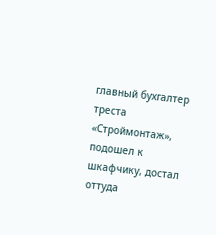главный бухгалтер треста «Строймонтаж», подошел к шкафчику, достал оттуда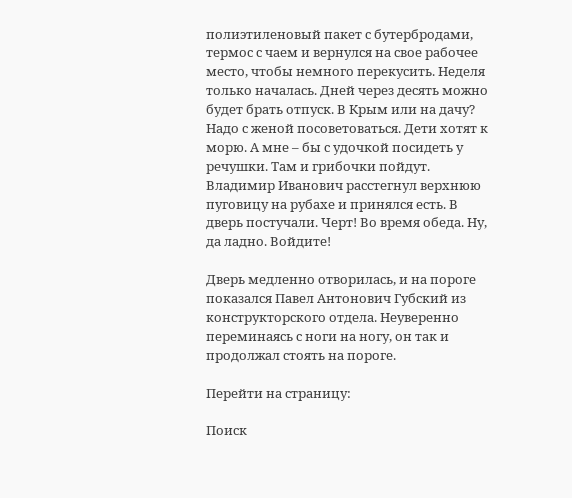полиэтиленовый пакет с бутербродами, термос с чаем и вернулся на свое рабочее место, чтобы немного перекусить. Неделя только началась. Дней через десять можно будет брать отпуск. В Крым или на дачу? Надо с женой посоветоваться. Дети хотят к морю. А мне – бы с удочкой посидеть у речушки. Там и грибочки пойдут. Владимир Иванович расстегнул верхнюю пуговицу на рубахе и принялся есть. В дверь постучали. Черт! Во время обеда. Ну, да ладно. Войдите!

Дверь медленно отворилась, и на пороге показался Павел Антонович Губский из конструкторского отдела. Неуверенно переминаясь с ноги на ногу, он так и продолжал стоять на пороге.

Перейти на страницу:

Поиск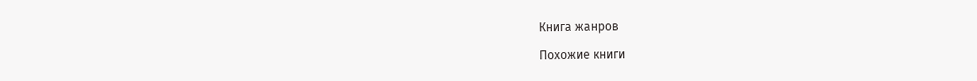Книга жанров

Похожие книги